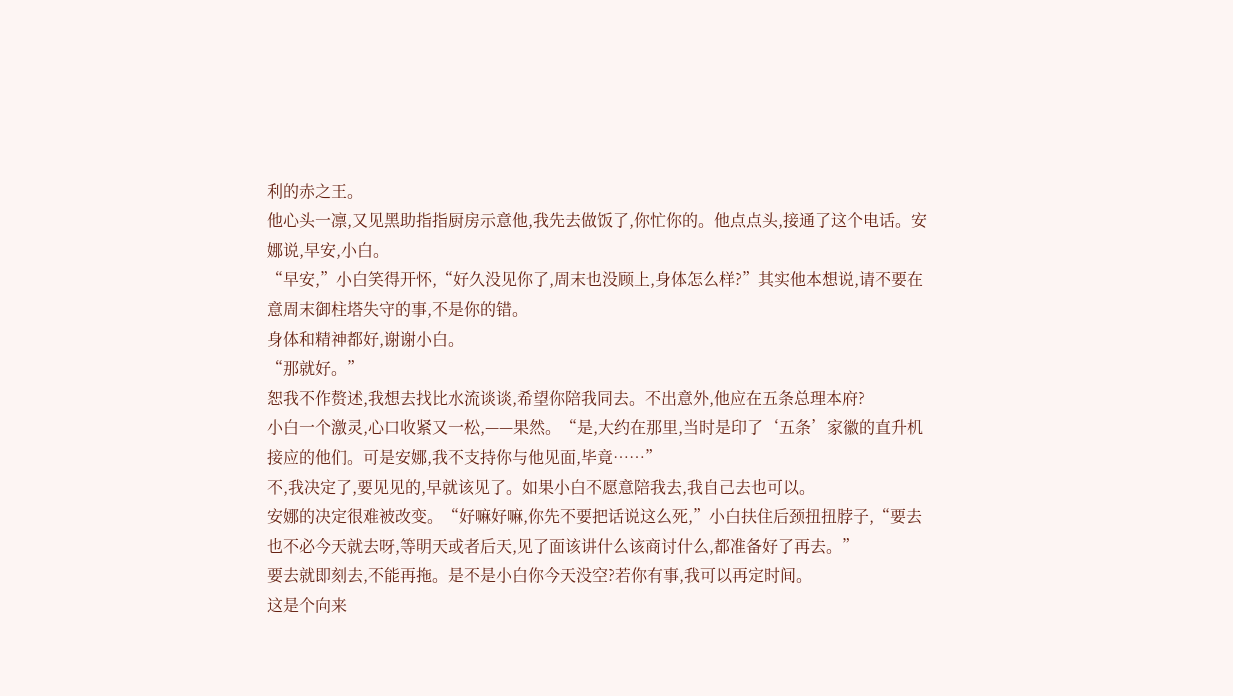利的赤之王。
他心头一凛,又见黑助指指厨房示意他,我先去做饭了,你忙你的。他点点头,接通了这个电话。安娜说,早安,小白。
“早安,”小白笑得开怀,“好久没见你了,周末也没顾上,身体怎么样?”其实他本想说,请不要在意周末御柱塔失守的事,不是你的错。
身体和精神都好,谢谢小白。
“那就好。”
恕我不作赘述,我想去找比水流谈谈,希望你陪我同去。不出意外,他应在五条总理本府?
小白一个激灵,心口收紧又一松,——果然。“是,大约在那里,当时是印了‘五条’家徽的直升机接应的他们。可是安娜,我不支持你与他见面,毕竟……”
不,我决定了,要见见的,早就该见了。如果小白不愿意陪我去,我自己去也可以。
安娜的决定很难被改变。“好嘛好嘛,你先不要把话说这么死,”小白扶住后颈扭扭脖子,“要去也不必今天就去呀,等明天或者后天,见了面该讲什么该商讨什么,都准备好了再去。”
要去就即刻去,不能再拖。是不是小白你今天没空?若你有事,我可以再定时间。
这是个向来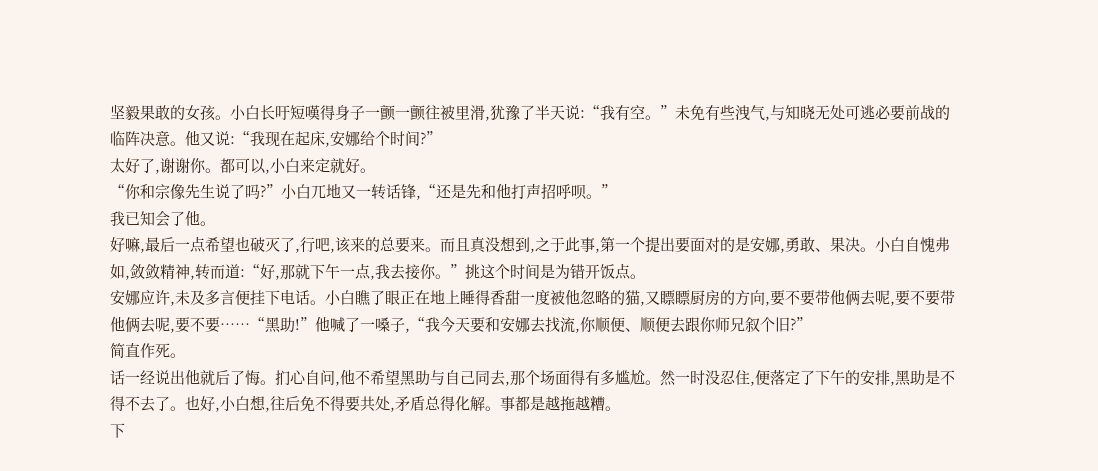坚毅果敢的女孩。小白长吁短嘆得身子一颤一颤往被里滑,犹豫了半天说:“我有空。”未免有些洩气,与知晓无处可逃必要前战的临阵决意。他又说:“我现在起床,安娜给个时间?”
太好了,谢谢你。都可以,小白来定就好。
“你和宗像先生说了吗?”小白兀地又一转话锋,“还是先和他打声招呼呗。”
我已知会了他。
好嘛,最后一点希望也破灭了,行吧,该来的总要来。而且真没想到,之于此事,第一个提出要面对的是安娜,勇敢、果决。小白自愧弗如,敛敛精神,转而道:“好,那就下午一点,我去接你。”挑这个时间是为错开饭点。
安娜应许,未及多言便挂下电话。小白瞧了眼正在地上睡得香甜一度被他忽略的猫,又瞟瞟厨房的方向,要不要带他俩去呢,要不要带他俩去呢,要不要……“黑助!”他喊了一嗓子,“我今天要和安娜去找流,你顺便、顺便去跟你师兄叙个旧?”
简直作死。
话一经说出他就后了悔。扪心自问,他不希望黑助与自己同去,那个场面得有多尴尬。然一时没忍住,便落定了下午的安排,黑助是不得不去了。也好,小白想,往后免不得要共处,矛盾总得化解。事都是越拖越糟。
下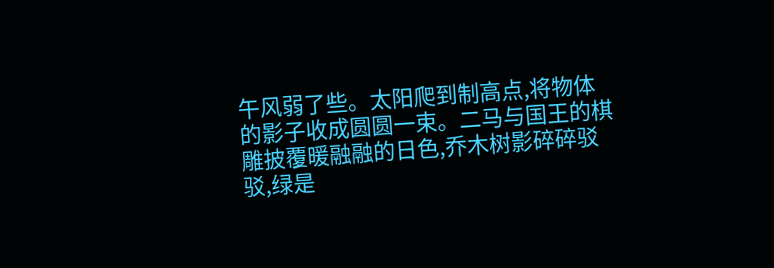午风弱了些。太阳爬到制高点,将物体的影子收成圆圆一束。二马与国王的棋雕披覆暖融融的日色,乔木树影碎碎驳驳,绿是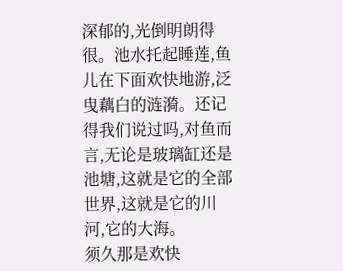深郁的,光倒明朗得很。池水托起睡莲,鱼儿在下面欢快地游,泛曳藕白的涟漪。还记得我们说过吗,对鱼而言,无论是玻璃缸还是池塘,这就是它的全部世界,这就是它的川河,它的大海。
须久那是欢快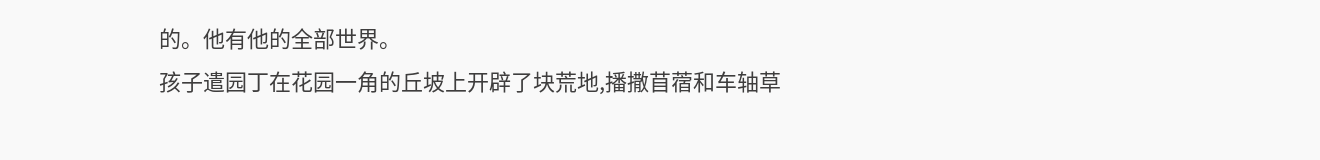的。他有他的全部世界。
孩子遣园丁在花园一角的丘坡上开辟了块荒地,播撒苜蓿和车轴草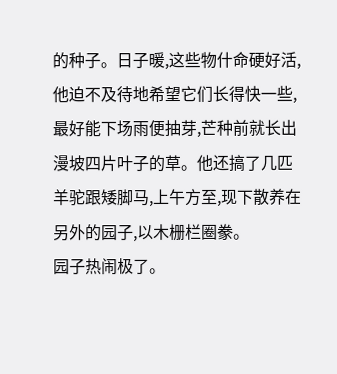的种子。日子暖,这些物什命硬好活,他迫不及待地希望它们长得快一些,最好能下场雨便抽芽,芒种前就长出漫坡四片叶子的草。他还搞了几匹羊驼跟矮脚马,上午方至,现下散养在另外的园子,以木栅栏圈豢。
园子热闹极了。